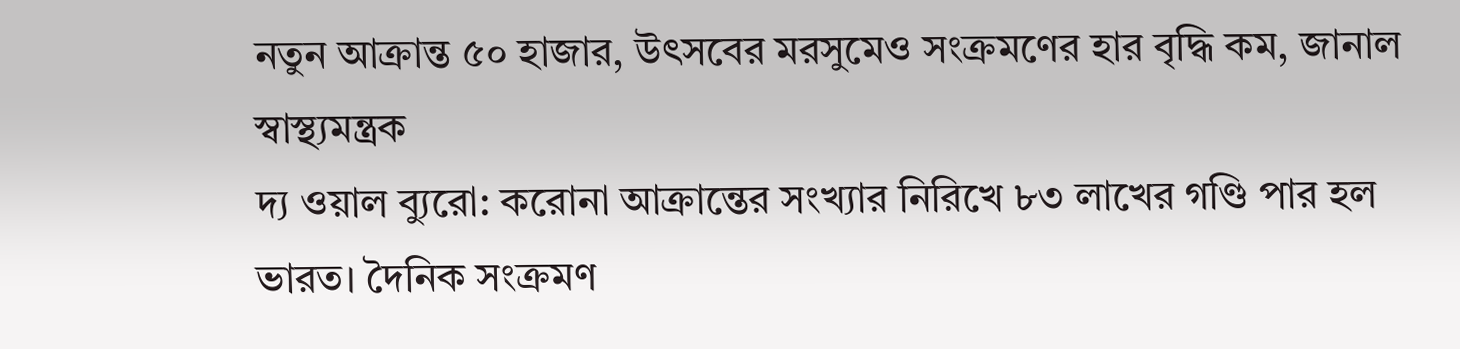নতুন আক্রান্ত ৫০ হাজার, উৎসবের মরসুমেও সংক্রমণের হার বৃদ্ধি কম, জানাল স্বাস্থ্যমন্ত্রক
দ্য ওয়াল ব্যুরো: করোনা আক্রান্তের সংখ্যার নিরিখে ৮৩ লাখের গণ্ডি পার হল ভারত। দৈনিক সংক্রমণ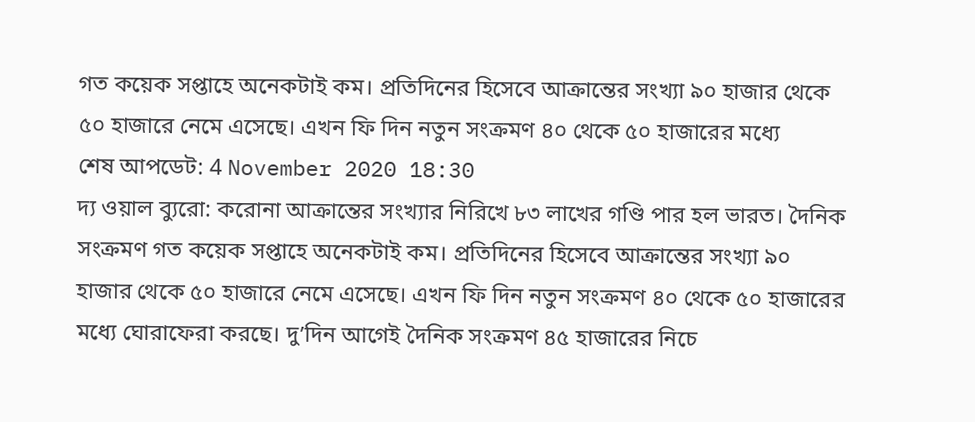গত কয়েক সপ্তাহে অনেকটাই কম। প্রতিদিনের হিসেবে আক্রান্তের সংখ্যা ৯০ হাজার থেকে ৫০ হাজারে নেমে এসেছে। এখন ফি দিন নতুন সংক্রমণ ৪০ থেকে ৫০ হাজারের মধ্যে
শেষ আপডেট: 4 November 2020 18:30
দ্য ওয়াল ব্যুরো: করোনা আক্রান্তের সংখ্যার নিরিখে ৮৩ লাখের গণ্ডি পার হল ভারত। দৈনিক সংক্রমণ গত কয়েক সপ্তাহে অনেকটাই কম। প্রতিদিনের হিসেবে আক্রান্তের সংখ্যা ৯০ হাজার থেকে ৫০ হাজারে নেমে এসেছে। এখন ফি দিন নতুন সংক্রমণ ৪০ থেকে ৫০ হাজারের মধ্যে ঘোরাফেরা করছে। দু’দিন আগেই দৈনিক সংক্রমণ ৪৫ হাজারের নিচে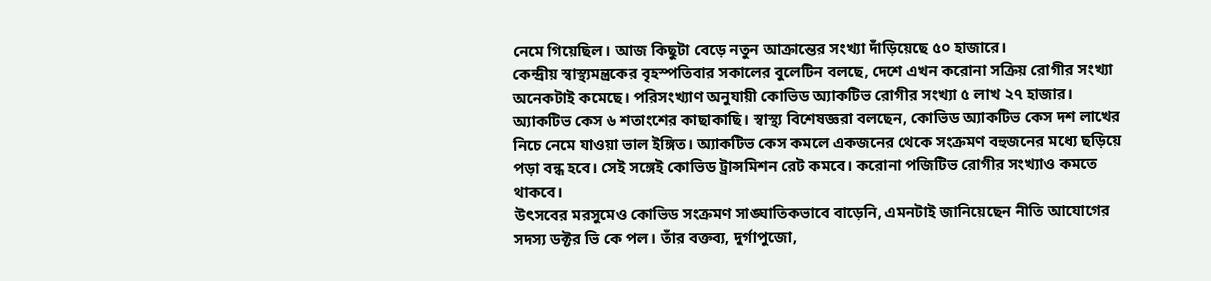নেমে গিয়েছিল। আজ কিছুটা বেড়ে নতুন আক্রান্তের সংখ্যা দাঁড়িয়েছে ৫০ হাজারে।
কেন্দ্রীয় স্বাস্থ্যমন্ত্রকের বৃহস্পতিবার সকালের বুলেটিন বলছে, দেশে এখন করোনা সক্রিয় রোগীর সংখ্যা অনেকটাই কমেছে। পরিসংখ্যাণ অনুযায়ী কোভিড অ্যাকটিভ রোগীর সংখ্যা ৫ লাখ ২৭ হাজার। অ্যাকটিভ কেস ৬ শতাংশের কাছাকাছি। স্বাস্থ্য বিশেষজ্ঞরা বলছেন, কোভিড অ্যাকটিভ কেস দশ লাখের নিচে নেমে যাওয়া ভাল ইঙ্গিত। অ্যাকটিভ কেস কমলে একজনের থেকে সংক্রমণ বহুজনের মধ্যে ছড়িয়ে পড়া বন্ধ হবে। সেই সঙ্গেই কোভিড ট্রান্সমিশন রেট কমবে। করোনা পজিটিভ রোগীর সংখ্যাও কমতে থাকবে।
উৎসবের মরসুমেও কোভিড সংক্রমণ সাঙ্ঘাতিকভাবে বাড়েনি, এমনটাই জানিয়েছেন নীতি আযোগের সদস্য ডক্টর ভি কে পল। তাঁর বক্তব্য, দুর্গাপুজো,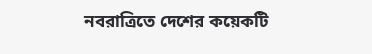নবরাত্রিতে দেশের কয়েকটি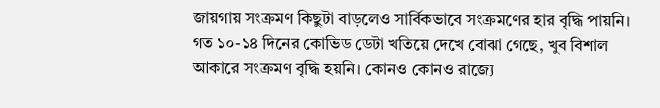জায়গায় সংক্রমণ কিছুটা বাড়লেও সার্বিকভাবে সংক্রমণের হার বৃদ্ধি পায়নি। গত ১০-১৪ দিনের কোভিড ডেটা খতিয়ে দেখে বোঝা গেছে, খুব বিশাল আকারে সংক্রমণ বৃদ্ধি হয়নি। কোনও কোনও রাজ্যে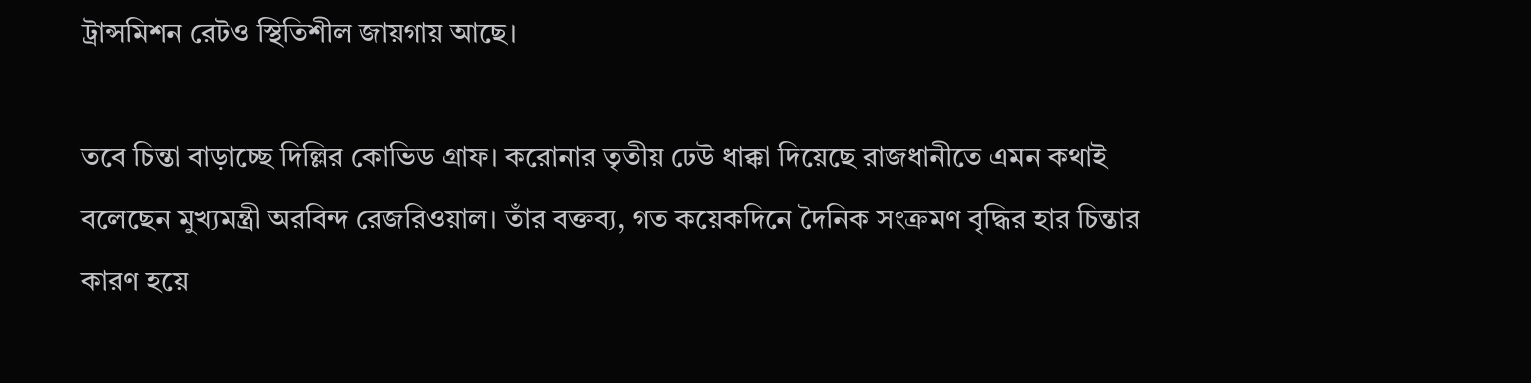ট্রান্সমিশন রেটও স্থিতিশীল জায়গায় আছে।

তবে চিন্তা বাড়াচ্ছে দিল্লির কোভিড গ্রাফ। করোনার তৃতীয় ঢেউ ধাক্কা দিয়েছে রাজধানীতে এমন কথাই বলেছেন মুখ্যমন্ত্রী অরবিন্দ রেজরিওয়াল। তাঁর বক্তব্য, গত কয়েকদিনে দৈনিক সংক্রমণ বৃদ্ধির হার চিন্তার কারণ হয়ে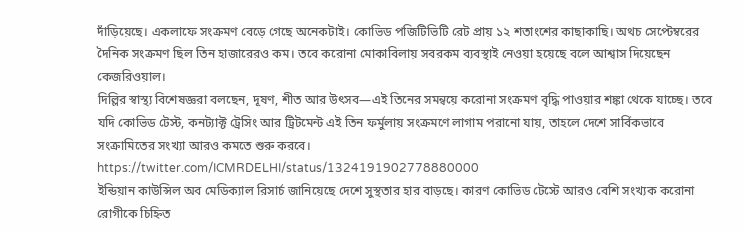দাঁড়িয়েছে। একলাফে সংক্রমণ বেড়ে গেছে অনেকটাই। কোভিড পজিটিভিটি রেট প্রায় ১২ শতাংশের কাছাকাছি। অথচ সেপ্টেম্বরের দৈনিক সংক্রমণ ছিল তিন হাজারেরও কম। তবে করোনা মোকাবিলায় সবরকম ব্যবস্থাই নেওয়া হয়েছে বলে আশ্বাস দিয়েছেন কেজরিওয়াল।
দিল্লির স্বাস্থ্য বিশেষজ্ঞরা বলছেন, দূষণ, শীত আর উৎসব—এই তিনের সমন্বয়ে করোনা সংক্রমণ বৃদ্ধি পাওয়ার শঙ্কা থেকে যাচ্ছে। তবে যদি কোভিড টেস্ট, কনট্যাক্ট ট্রেসিং আর ট্রিটমেন্ট এই তিন ফর্মুলায় সংক্রমণে লাগাম পরানো যায়, তাহলে দেশে সার্বিকভাবে সংক্রামিতের সংখ্যা আরও কমতে শুরু করবে।
https://twitter.com/ICMRDELHI/status/1324191902778880000
ইন্ডিয়ান কাউন্সিল অব মেডিক্যাল রিসার্চ জানিয়েছে দেশে সুস্থতার হার বাড়ছে। কারণ কোভিড টেস্টে আরও বেশি সংখ্যক করোনা রোগীকে চিহ্নিত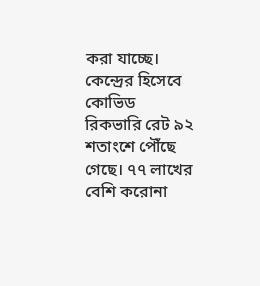করা যাচ্ছে। কেন্দ্রের হিসেবে কোভিড রিকভারি রেট ৯২ শতাংশে পৌঁছে গেছে। ৭৭ লাখের বেশি করোনা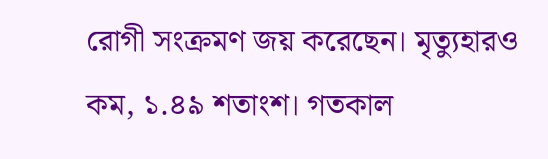রোগী সংক্রমণ জয় করেছেন। মৃত্যুহারও কম, ১.৪৯ শতাংশ। গতকাল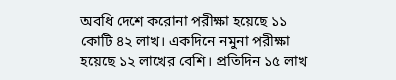অবধি দেশে করোনা পরীক্ষা হয়েছে ১১ কোটি ৪২ লাখ। একদিনে নমুনা পরীক্ষা হয়েছে ১২ লাখের বেশি। প্রতিদিন ১৫ লাখ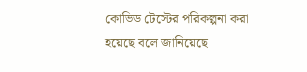কোভিড টেস্টের পরিকল্পনা করা হয়েছে বলে জানিয়েছে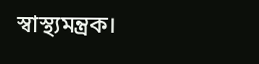স্বাস্থ্যমন্ত্রক।